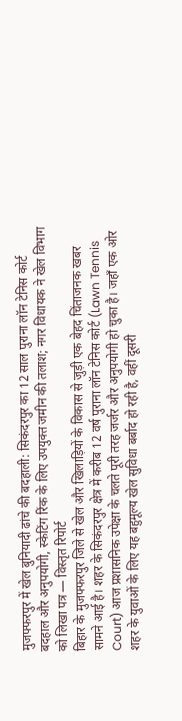मुजफ्फरपुर में खेल बुनियादी ढांचे की बदहाली: सिकंदरपुर का 12 साल पुराना लॉन टेनिस कोर्ट बदहाल और अनुपयोगी, स्केटिंग रिंक के लिए उपयुक्त जमीन की तलाश; नगर विधायक ने खेल विभाग को लिखा पत्र — विस्तृत रिपोर्ट
बिहार के मुजफ्फरपुर जिले से खेल और खिलाड़ियों के विकास से जुड़ी एक बेहद चिंताजनक खबर सामने आई है। शहर के सिकंदरपुर क्षेत्र में करीब 12 वर्ष पुराना लॉन टेनिस कोर्ट (Lawn Tennis Court) आज प्रशासनिक उपेक्षा के चलते पूरी तरह जर्जर और अनुपयोगी हो चुका है। जहाँ एक ओर शहर के युवाओं के लिए यह बहुमूल्य खेल सुविधा बर्बाद हो रही है, वहीं दूसरी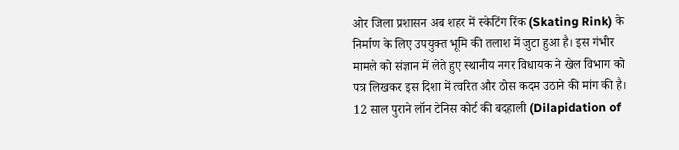ओर जिला प्रशासन अब शहर में स्केटिंग रिंक (Skating Rink) के निर्माण के लिए उपयुक्त भूमि की तलाश में जुटा हुआ है। इस गंभीर मामले को संज्ञान में लेते हुए स्थानीय नगर विधायक ने खेल विभाग को पत्र लिखकर इस दिशा में त्वरित और ठोस कदम उठाने की मांग की है।
12 साल पुराने लॉन टेनिस कोर्ट की बदहाली (Dilapidation of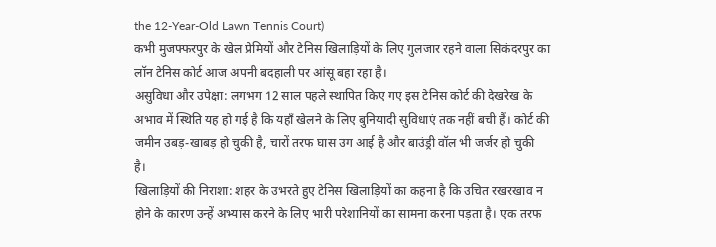the 12-Year-Old Lawn Tennis Court)
कभी मुजफ्फरपुर के खेल प्रेमियों और टेनिस खिलाड़ियों के लिए गुलजार रहने वाला सिकंदरपुर का लॉन टेनिस कोर्ट आज अपनी बदहाली पर आंसू बहा रहा है।
असुविधा और उपेक्षा: लगभग 12 साल पहले स्थापित किए गए इस टेनिस कोर्ट की देखरेख के अभाव में स्थिति यह हो गई है कि यहाँ खेलने के लिए बुनियादी सुविधाएं तक नहीं बची हैं। कोर्ट की जमीन उबड़-खाबड़ हो चुकी है, चारों तरफ घास उग आई है और बाउंड्री वॉल भी जर्जर हो चुकी है।
खिलाड़ियों की निराशा: शहर के उभरते हुए टेनिस खिलाड़ियों का कहना है कि उचित रखरखाव न होने के कारण उन्हें अभ्यास करने के लिए भारी परेशानियों का सामना करना पड़ता है। एक तरफ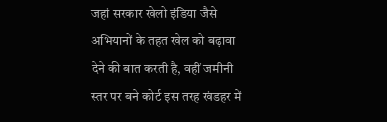जहां सरकार खेलो इंडिया जैसे अभियानों के तहत खेल को बढ़ावा देने की बात करती है, वहीं जमीनी स्तर पर बने कोर्ट इस तरह खंडहर में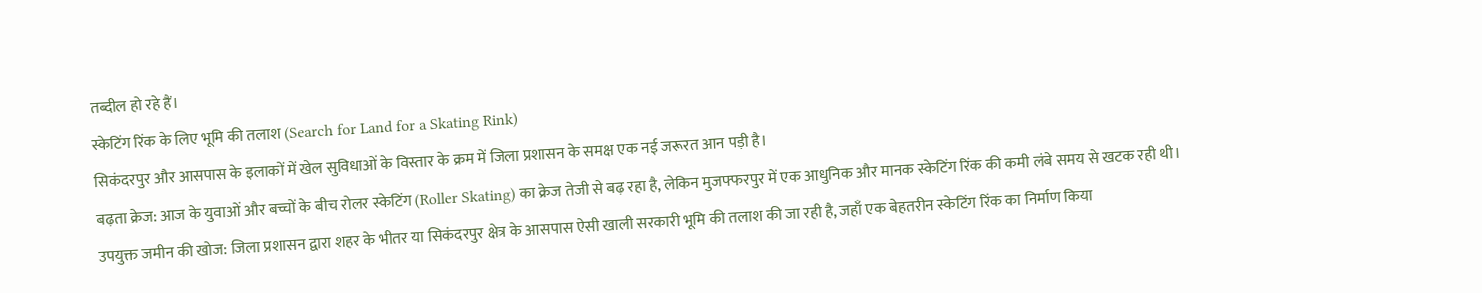तब्दील हो रहे हैं।
स्केटिंग रिंक के लिए भूमि की तलाश (Search for Land for a Skating Rink)
सिकंदरपुर और आसपास के इलाकों में खेल सुविधाओं के विस्तार के क्रम में जिला प्रशासन के समक्ष एक नई जरूरत आन पड़ी है।
बढ़ता क्रेज: आज के युवाओं और बच्चों के बीच रोलर स्केटिंग (Roller Skating) का क्रेज तेजी से बढ़ रहा है, लेकिन मुजफ्फरपुर में एक आधुनिक और मानक स्केटिंग रिंक की कमी लंबे समय से खटक रही थी।
उपयुक्त जमीन की खोज: जिला प्रशासन द्वारा शहर के भीतर या सिकंदरपुर क्षेत्र के आसपास ऐसी खाली सरकारी भूमि की तलाश की जा रही है, जहाँ एक बेहतरीन स्केटिंग रिंक का निर्माण किया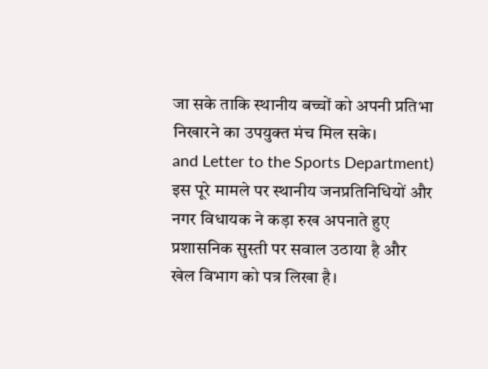जा सके ताकि स्थानीय बच्चों को अपनी प्रतिभा निखारने का उपयुक्त मंच मिल सके।
and Letter to the Sports Department)
इस पूरे मामले पर स्थानीय जनप्रतिनिधियों और नगर विधायक ने कड़ा रुख अपनाते हुए प्रशासनिक सुस्ती पर सवाल उठाया है और खेल विभाग को पत्र लिखा है।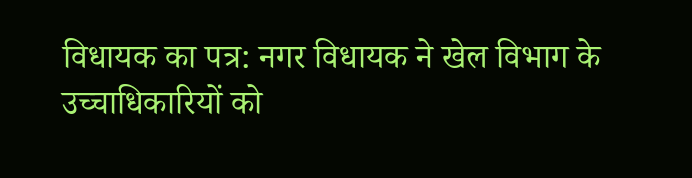विधायक का पत्र: नगर विधायक ने खेल विभाग के उच्चाधिकारियों को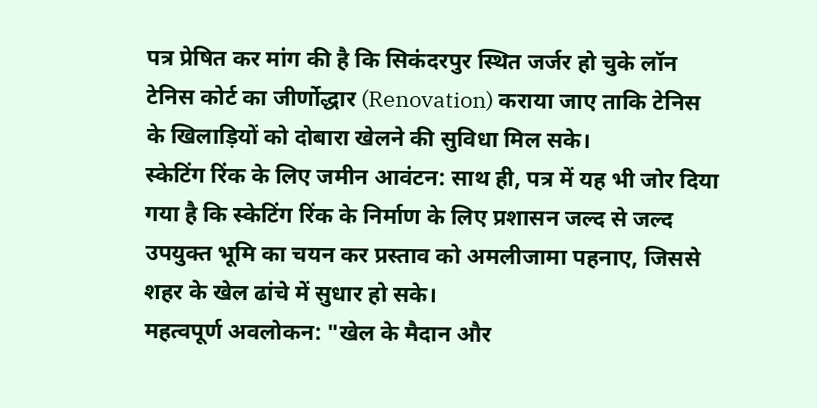पत्र प्रेषित कर मांग की है कि सिकंदरपुर स्थित जर्जर हो चुके लॉन टेनिस कोर्ट का जीर्णोद्धार (Renovation) कराया जाए ताकि टेनिस के खिलाड़ियों को दोबारा खेलने की सुविधा मिल सके।
स्केटिंग रिंक के लिए जमीन आवंटन: साथ ही, पत्र में यह भी जोर दिया गया है कि स्केटिंग रिंक के निर्माण के लिए प्रशासन जल्द से जल्द उपयुक्त भूमि का चयन कर प्रस्ताव को अमलीजामा पहनाए, जिससे शहर के खेल ढांचे में सुधार हो सके।
महत्वपूर्ण अवलोकन: "खेल के मैदान और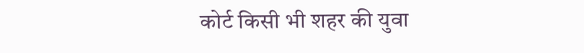कोर्ट किसी भी शहर की युवा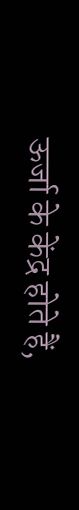ऊर्जा के केंद्र होते हैं,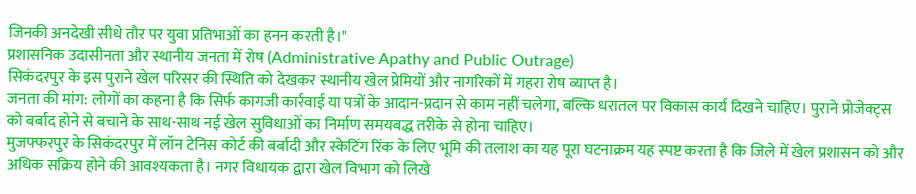जिनकी अनदेखी सीधे तौर पर युवा प्रतिभाओं का हनन करती है।"
प्रशासनिक उदासीनता और स्थानीय जनता में रोष (Administrative Apathy and Public Outrage)
सिकंदरपुर के इस पुराने खेल परिसर की स्थिति को देखकर स्थानीय खेल प्रेमियों और नागरिकों में गहरा रोष व्याप्त है।
जनता की मांग: लोगों का कहना है कि सिर्फ कागजी कार्रवाई या पत्रों के आदान-प्रदान से काम नहीं चलेगा, बल्कि धरातल पर विकास कार्य दिखने चाहिए। पुराने प्रोजेक्ट्स को बर्बाद होने से बचाने के साथ-साथ नई खेल सुविधाओं का निर्माण समयबद्ध तरीके से होना चाहिए।
मुजफ्फरपुर के सिकंदरपुर में लॉन टेनिस कोर्ट की बर्बादी और स्केटिंग रिंक के लिए भूमि की तलाश का यह पूरा घटनाक्रम यह स्पष्ट करता है कि जिले में खेल प्रशासन को और अधिक सक्रिय होने की आवश्यकता है। नगर विधायक द्वारा खेल विभाग को लिखे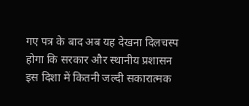गए पत्र के बाद अब यह देखना दिलचस्प होगा कि सरकार और स्थानीय प्रशासन इस दिशा में कितनी जल्दी सकारात्मक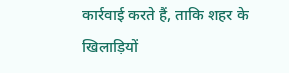कार्रवाई करते हैं, ताकि शहर के खिलाड़ियों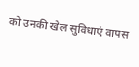को उनकी खेल सुविधाएं वापस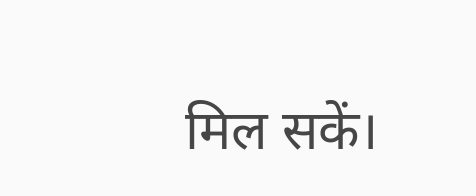मिल सकें।